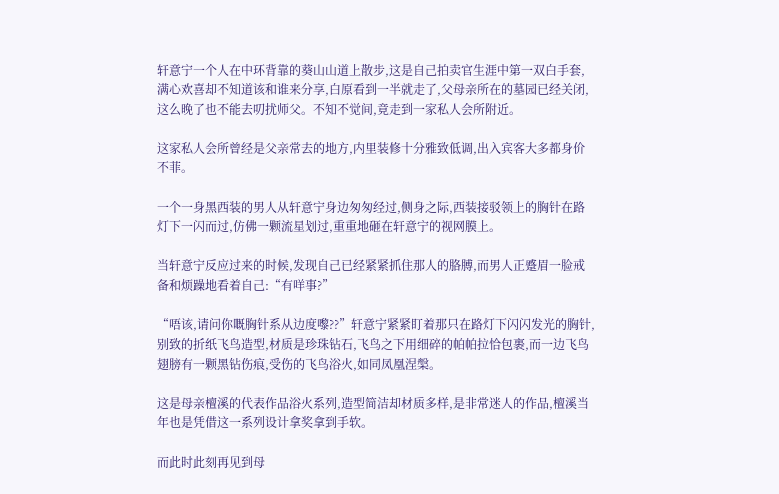轩意宁一个人在中环背靠的葵山山道上散步,这是自己拍卖官生涯中第一双白手套,满心欢喜却不知道该和谁来分享,白原看到一半就走了,父母亲所在的墓园已经关闭,这么晚了也不能去叨扰师父。不知不觉间,竟走到一家私人会所附近。

这家私人会所曾经是父亲常去的地方,内里装修十分雅致低调,出入宾客大多都身价不菲。

一个一身黑西装的男人从轩意宁身边匆匆经过,侧身之际,西装接驳领上的胸针在路灯下一闪而过,仿佛一颗流星划过,重重地砸在轩意宁的视网膜上。

当轩意宁反应过来的时候,发现自己已经紧紧抓住那人的胳膊,而男人正蹙眉一脸戒备和烦躁地看着自己:“有咩事?”

“唔该,请问你嘅胸针系从边度嚟??”轩意宁紧紧盯着那只在路灯下闪闪发光的胸针,别致的折纸飞鸟造型,材质是珍珠钻石,飞鸟之下用细碎的帕帕拉恰包裹,而一边飞鸟翅膀有一颗黑钻伤痕,受伤的飞鸟浴火,如同凤凰涅槃。

这是母亲檀溪的代表作品浴火系列,造型简洁却材质多样,是非常迷人的作品,檀溪当年也是凭借这一系列设计拿奖拿到手软。

而此时此刻再见到母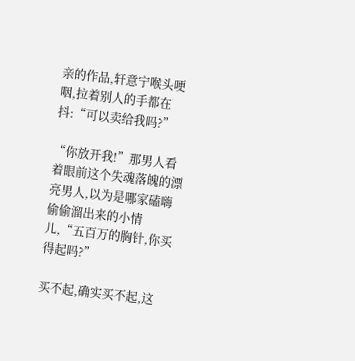亲的作品,轩意宁喉头哽咽,拉着别人的手都在抖:“可以卖给我吗?”

“你放开我!”那男人看着眼前这个失魂落魄的漂亮男人,以为是哪家磕嗨偷偷溜出来的小情儿,“五百万的胸针,你买得起吗?”

买不起,确实买不起,这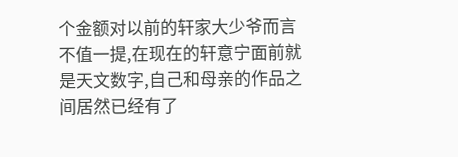个金额对以前的轩家大少爷而言不值一提,在现在的轩意宁面前就是天文数字,自己和母亲的作品之间居然已经有了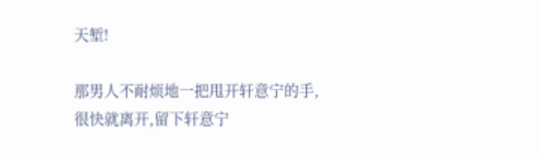天堑!

那男人不耐烦地一把甩开轩意宁的手,很快就离开,留下轩意宁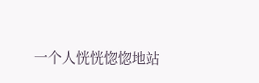一个人恍恍惚惚地站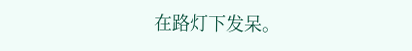在路灯下发呆。